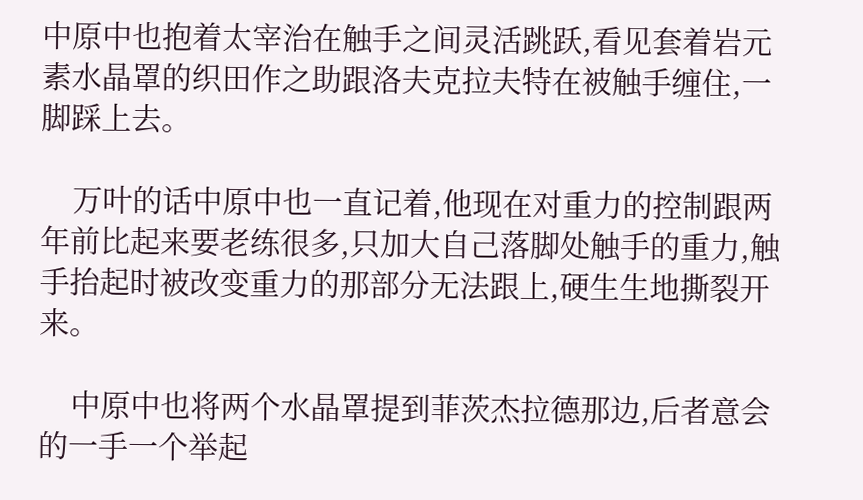中原中也抱着太宰治在触手之间灵活跳跃,看见套着岩元素水晶罩的织田作之助跟洛夫克拉夫特在被触手缠住,一脚踩上去。

    万叶的话中原中也一直记着,他现在对重力的控制跟两年前比起来要老练很多,只加大自己落脚处触手的重力,触手抬起时被改变重力的那部分无法跟上,硬生生地撕裂开来。

    中原中也将两个水晶罩提到菲茨杰拉德那边,后者意会的一手一个举起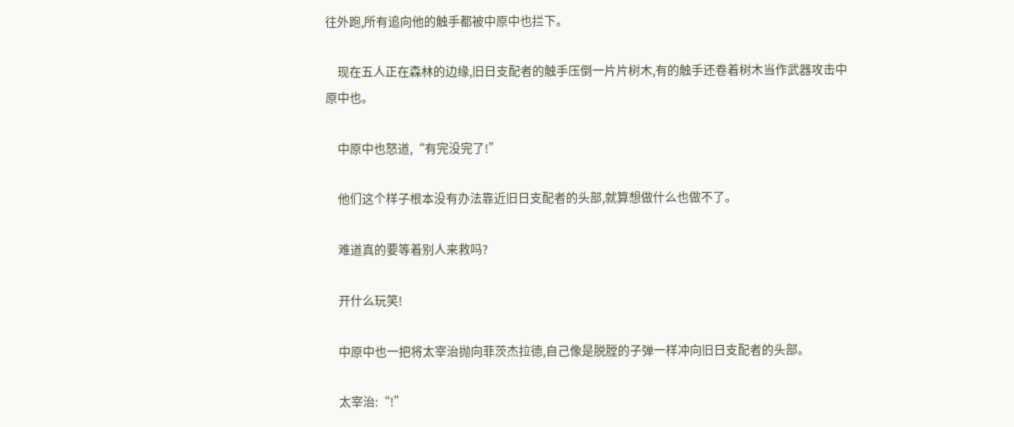往外跑,所有追向他的触手都被中原中也拦下。

    现在五人正在森林的边缘,旧日支配者的触手压倒一片片树木,有的触手还卷着树木当作武器攻击中原中也。

    中原中也怒道,“有完没完了!”

    他们这个样子根本没有办法靠近旧日支配者的头部,就算想做什么也做不了。

    难道真的要等着别人来救吗?

    开什么玩笑!

    中原中也一把将太宰治抛向菲茨杰拉德,自己像是脱膛的子弹一样冲向旧日支配者的头部。

    太宰治:“!”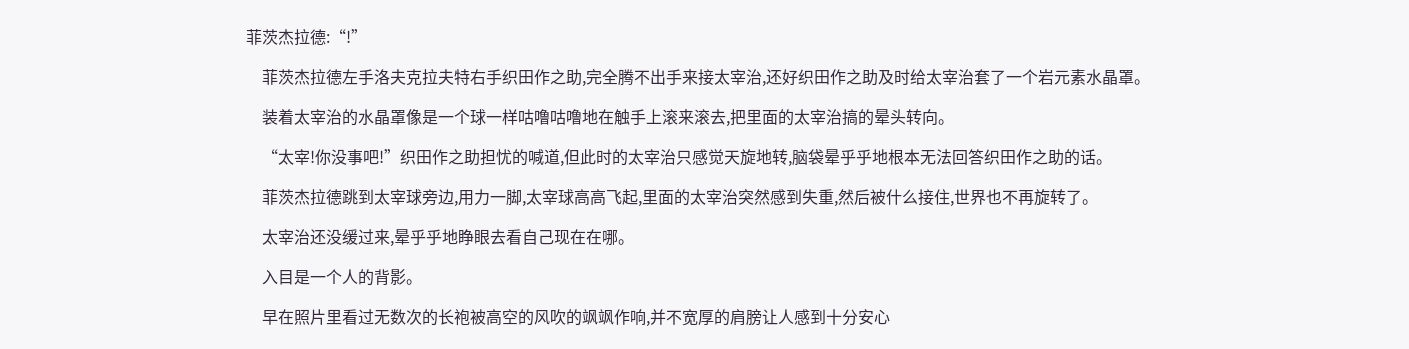菲茨杰拉德:“!”

    菲茨杰拉德左手洛夫克拉夫特右手织田作之助,完全腾不出手来接太宰治,还好织田作之助及时给太宰治套了一个岩元素水晶罩。

    装着太宰治的水晶罩像是一个球一样咕噜咕噜地在触手上滚来滚去,把里面的太宰治搞的晕头转向。

    “太宰!你没事吧!”织田作之助担忧的喊道,但此时的太宰治只感觉天旋地转,脑袋晕乎乎地根本无法回答织田作之助的话。

    菲茨杰拉德跳到太宰球旁边,用力一脚,太宰球高高飞起,里面的太宰治突然感到失重,然后被什么接住,世界也不再旋转了。

    太宰治还没缓过来,晕乎乎地睁眼去看自己现在在哪。

    入目是一个人的背影。

    早在照片里看过无数次的长袍被高空的风吹的飒飒作响,并不宽厚的肩膀让人感到十分安心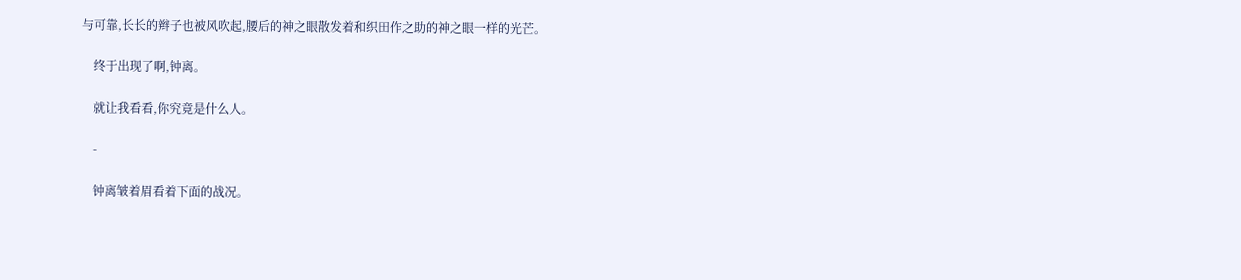与可靠,长长的辫子也被风吹起,腰后的神之眼散发着和织田作之助的神之眼一样的光芒。

    终于出现了啊,钟离。

    就让我看看,你究竟是什么人。

    -

    钟离皱着眉看着下面的战况。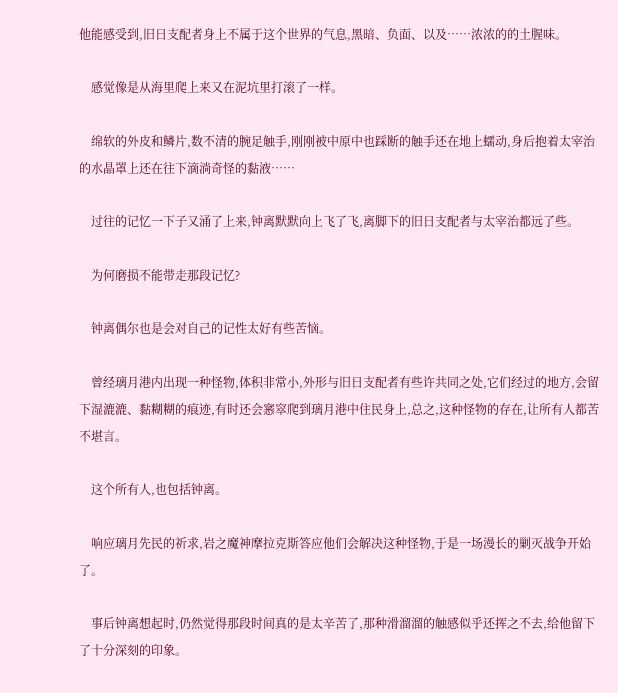他能感受到,旧日支配者身上不属于这个世界的气息,黑暗、负面、以及……浓浓的的土腥味。

    感觉像是从海里爬上来又在泥坑里打滚了一样。

    绵软的外皮和鳞片,数不清的腕足触手,刚刚被中原中也踩断的触手还在地上蠕动,身后抱着太宰治的水晶罩上还在往下滴淌奇怪的黏液……

    过往的记忆一下子又涌了上来,钟离默默向上飞了飞,离脚下的旧日支配者与太宰治都远了些。

    为何磨损不能带走那段记忆?

    钟离偶尔也是会对自己的记性太好有些苦恼。

    曾经璃月港内出现一种怪物,体积非常小,外形与旧日支配者有些许共同之处,它们经过的地方,会留下湿漉漉、黏糊糊的痕迹,有时还会窸窣爬到璃月港中住民身上,总之,这种怪物的存在,让所有人都苦不堪言。

    这个所有人,也包括钟离。

    响应璃月先民的祈求,岩之魔神摩拉克斯答应他们会解决这种怪物,于是一场漫长的剿灭战争开始了。

    事后钟离想起时,仍然觉得那段时间真的是太辛苦了,那种滑溜溜的触感似乎还挥之不去,给他留下了十分深刻的印象。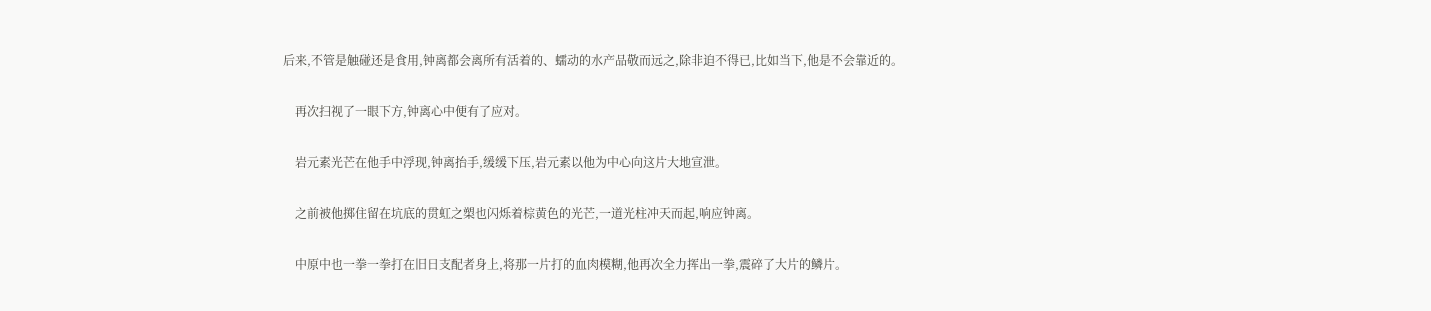后来,不管是触碰还是食用,钟离都会离所有活着的、蠕动的水产品敬而远之,除非迫不得已,比如当下,他是不会靠近的。

    再次扫视了一眼下方,钟离心中便有了应对。

    岩元素光芒在他手中浮现,钟离抬手,缓缓下压,岩元素以他为中心向这片大地宣泄。

    之前被他掷住留在坑底的贯虹之槊也闪烁着棕黄色的光芒,一道光柱冲天而起,响应钟离。

    中原中也一拳一拳打在旧日支配者身上,将那一片打的血肉模糊,他再次全力挥出一拳,震碎了大片的鳞片。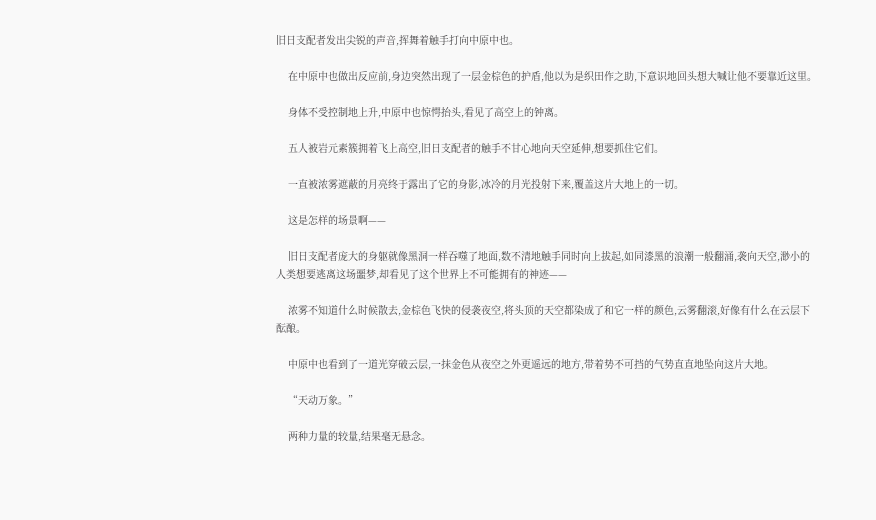旧日支配者发出尖锐的声音,挥舞着触手打向中原中也。

    在中原中也做出反应前,身边突然出现了一层金棕色的护盾,他以为是织田作之助,下意识地回头想大喊让他不要靠近这里。

    身体不受控制地上升,中原中也惊愕抬头,看见了高空上的钟离。

    五人被岩元素簇拥着飞上高空,旧日支配者的触手不甘心地向天空延伸,想要抓住它们。

    一直被浓雾遮蔽的月亮终于露出了它的身影,冰冷的月光投射下来,覆盖这片大地上的一切。

    这是怎样的场景啊——

    旧日支配者庞大的身躯就像黑洞一样吞噬了地面,数不清地触手同时向上拔起,如同漆黑的浪潮一般翻涌,袭向天空,渺小的人类想要逃离这场噩梦,却看见了这个世界上不可能拥有的神迹——

    浓雾不知道什么时候散去,金棕色飞快的侵袭夜空,将头顶的天空都染成了和它一样的颜色,云雾翻滚,好像有什么在云层下酝酿。

    中原中也看到了一道光穿破云层,一抹金色从夜空之外更遥远的地方,带着势不可挡的气势直直地坠向这片大地。

    “天动万象。”

    两种力量的较量,结果毫无悬念。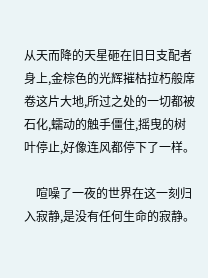从天而降的天星砸在旧日支配者身上,金棕色的光辉摧枯拉朽般席卷这片大地,所过之处的一切都被石化,蠕动的触手僵住,摇曳的树叶停止,好像连风都停下了一样。

    喧噪了一夜的世界在这一刻归入寂静,是没有任何生命的寂静。